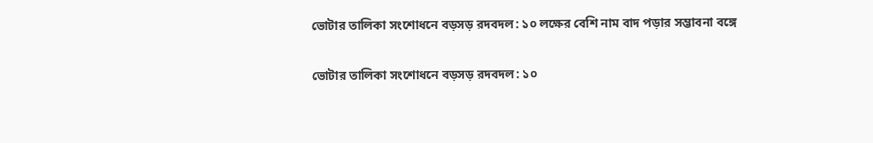ভোটার তালিকা সংশোধনে বড়সড় রদবদল: ১০ লক্ষের বেশি নাম বাদ পড়ার সম্ভাবনা বঙ্গে

ভোটার তালিকা সংশোধনে বড়সড় রদবদল: ১০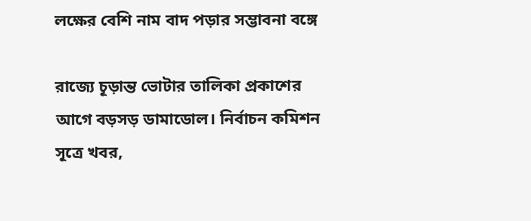লক্ষের বেশি নাম বাদ পড়ার সম্ভাবনা বঙ্গে

রাজ্যে চূড়ান্ত ভোটার তালিকা প্রকাশের আগে বড়সড় ডামাডোল। নির্বাচন কমিশন সূত্রে খবর,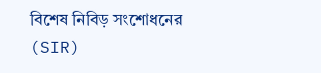বিশেষ নিবিড় সংশোধনের (SIR)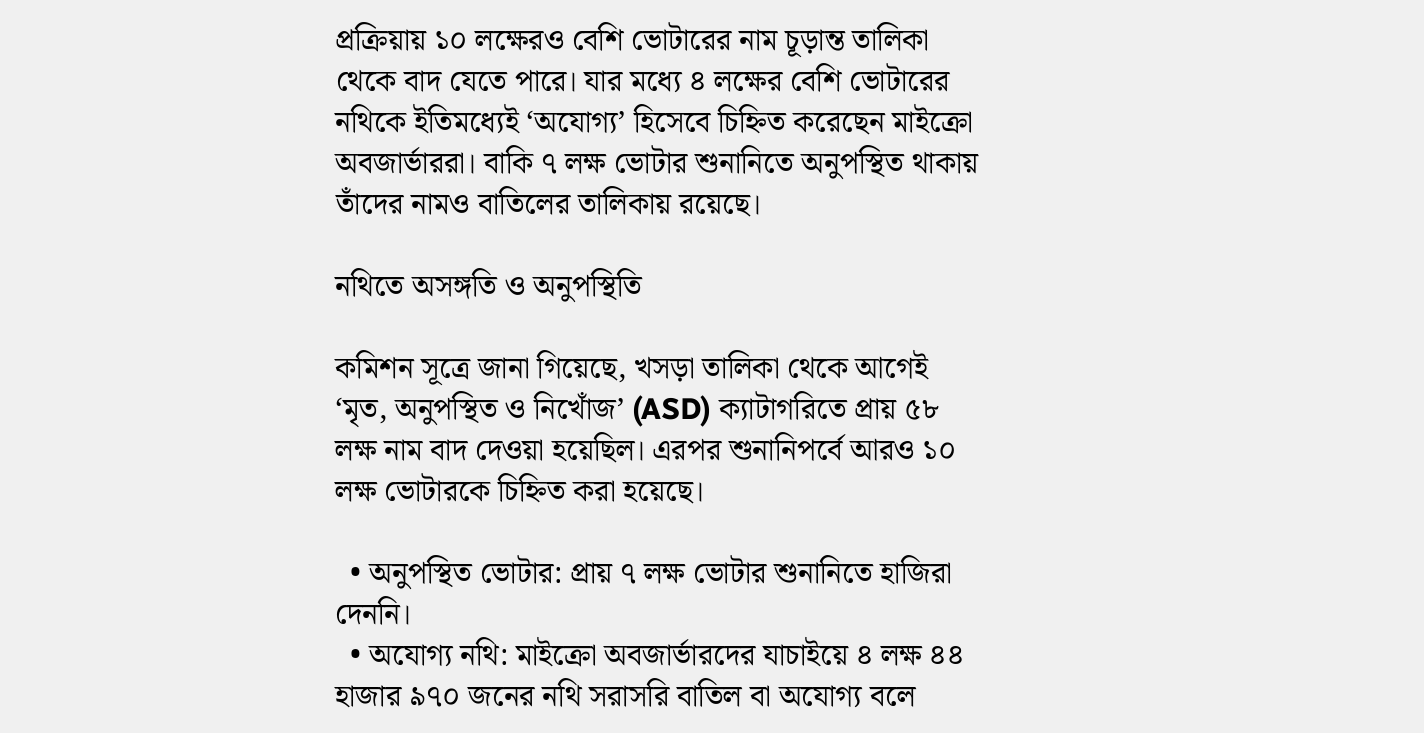প্রক্রিয়ায় ১০ লক্ষেরও বেশি ভোটারের নাম চূড়ান্ত তালিকা থেকে বাদ যেতে পারে। যার মধ্যে ৪ লক্ষের বেশি ভোটারের নথিকে ইতিমধ্যেই ‘অযোগ্য’ হিসেবে চিহ্নিত করেছেন মাইক্রো অবজার্ভাররা। বাকি ৭ লক্ষ ভোটার শুনানিতে অনুপস্থিত থাকায় তাঁদের নামও বাতিলের তালিকায় রয়েছে।

নথিতে অসঙ্গতি ও অনুপস্থিতি

কমিশন সূত্রে জানা গিয়েছে, খসড়া তালিকা থেকে আগেই ‘মৃত, অনুপস্থিত ও নিখোঁজ’ (ASD) ক্যাটাগরিতে প্রায় ৫৮ লক্ষ নাম বাদ দেওয়া হয়েছিল। এরপর শুনানিপর্বে আরও ১০ লক্ষ ভোটারকে চিহ্নিত করা হয়েছে।

  • অনুপস্থিত ভোটার: প্রায় ৭ লক্ষ ভোটার শুনানিতে হাজিরা দেননি।
  • অযোগ্য নথি: মাইক্রো অবজার্ভারদের যাচাইয়ে ৪ লক্ষ ৪৪ হাজার ৯৭০ জনের নথি সরাসরি বাতিল বা অযোগ্য বলে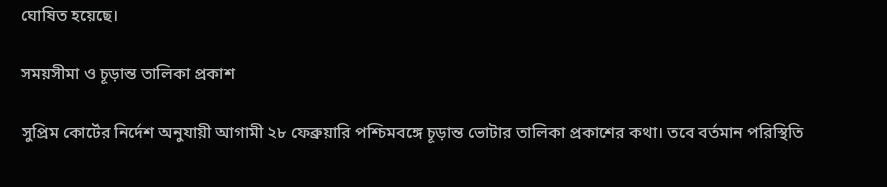ঘোষিত হয়েছে।

সময়সীমা ও চূড়ান্ত তালিকা প্রকাশ

সুপ্রিম কোর্টের নির্দেশ অনুযায়ী আগামী ২৮ ফেব্রুয়ারি পশ্চিমবঙ্গে চূড়ান্ত ভোটার তালিকা প্রকাশের কথা। তবে বর্তমান পরিস্থিতি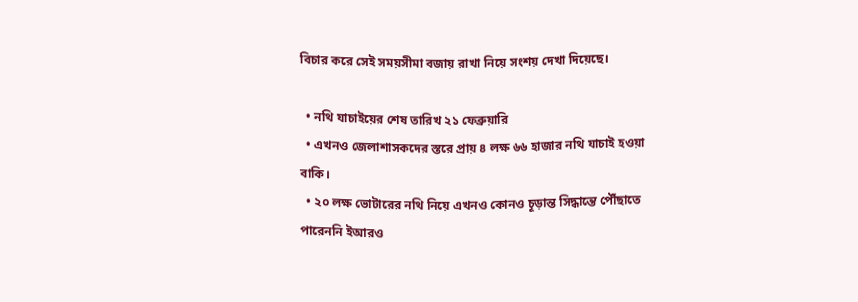বিচার করে সেই সময়সীমা বজায় রাখা নিয়ে সংশয় দেখা দিয়েছে।

  • নথি যাচাইয়ের শেষ তারিখ ২১ ফেব্রুয়ারি
  • এখনও জেলাশাসকদের স্তরে প্রায় ৪ লক্ষ ৬৬ হাজার নথি যাচাই হওয়া বাকি।
  • ২০ লক্ষ ভোটারের নথি নিয়ে এখনও কোনও চূড়ান্ত সিদ্ধান্তে পৌঁছাতে পারেননি ইআরও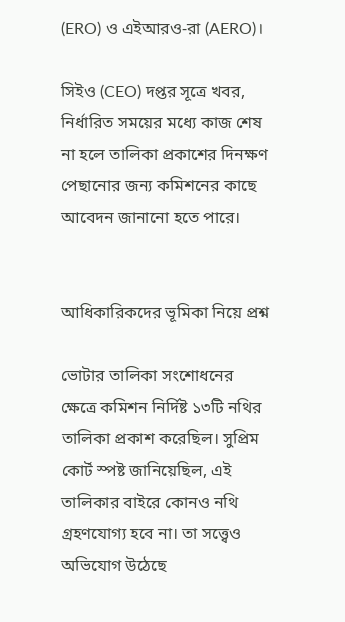(ERO) ও এইআরও-রা (AERO)।

সিইও (CEO) দপ্তর সূত্রে খবর, নির্ধারিত সময়ের মধ্যে কাজ শেষ না হলে তালিকা প্রকাশের দিনক্ষণ পেছানোর জন্য কমিশনের কাছে আবেদন জানানো হতে পারে।


আধিকারিকদের ভূমিকা নিয়ে প্রশ্ন

ভোটার তালিকা সংশোধনের ক্ষেত্রে কমিশন নির্দিষ্ট ১৩টি নথির তালিকা প্রকাশ করেছিল। সুপ্রিম কোর্ট স্পষ্ট জানিয়েছিল, এই তালিকার বাইরে কোনও নথি গ্রহণযোগ্য হবে না। তা সত্ত্বেও অভিযোগ উঠেছে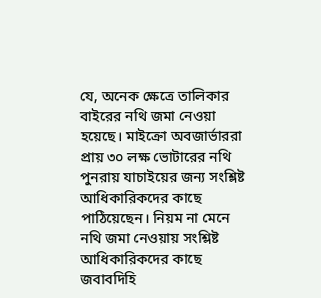যে, অনেক ক্ষেত্রে তালিকার বাইরের নথি জমা নেওয়া হয়েছে। মাইক্রো অবজার্ভাররা প্রায় ৩০ লক্ষ ভোটারের নথি পুনরায় যাচাইয়ের জন্য সংশ্লিষ্ট আধিকারিকদের কাছে পাঠিয়েছেন। নিয়ম না মেনে নথি জমা নেওয়ায় সংশ্লিষ্ট আধিকারিকদের কাছে জবাবদিহি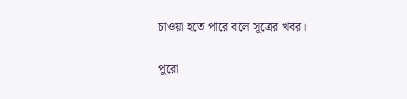চাওয়া হতে পারে বলে সূত্রের খবর।

পুরো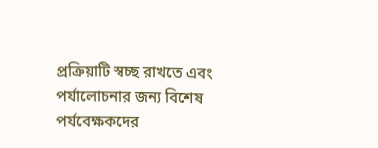প্রক্রিয়াটি স্বচ্ছ রাখতে এবং পর্যালোচনার জন্য বিশেষ পর্যবেক্ষকদের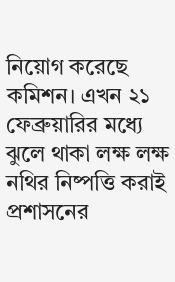নিয়োগ করেছে কমিশন। এখন ২১ ফেব্রুয়ারির মধ্যে ঝুলে থাকা লক্ষ লক্ষ নথির নিষ্পত্তি করাই প্রশাসনের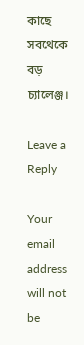কাছে সবথেকে বড় চ্যালেঞ্জ।

Leave a Reply

Your email address will not be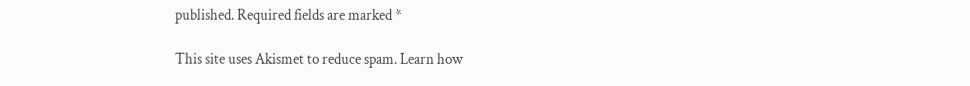published. Required fields are marked *

This site uses Akismet to reduce spam. Learn how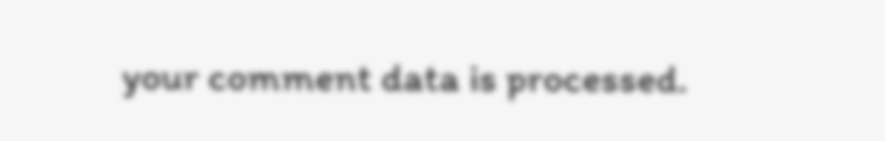your comment data is processed.